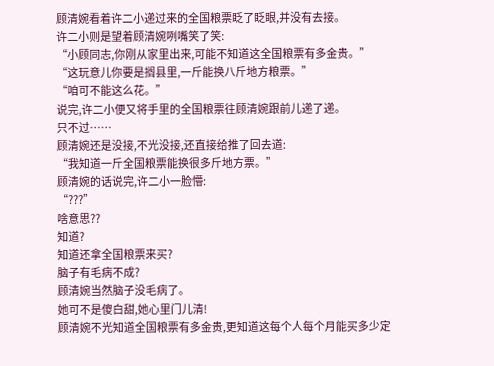顾清婉看着许二小递过来的全国粮票眨了眨眼,并没有去接。
许二小则是望着顾清婉咧嘴笑了笑:
“小顾同志,你刚从家里出来,可能不知道这全国粮票有多金贵。”
“这玩意儿你要是搁县里,一斤能换八斤地方粮票。”
“咱可不能这么花。”
说完,许二小便又将手里的全国粮票往顾清婉跟前儿递了递。
只不过……
顾清婉还是没接,不光没接,还直接给推了回去道:
“我知道一斤全国粮票能换很多斤地方票。”
顾清婉的话说完,许二小一脸懵:
“???”
啥意思??
知道?
知道还拿全国粮票来买?
脑子有毛病不成?
顾清婉当然脑子没毛病了。
她可不是傻白甜,她心里门儿清!
顾清婉不光知道全国粮票有多金贵,更知道这每个人每个月能买多少定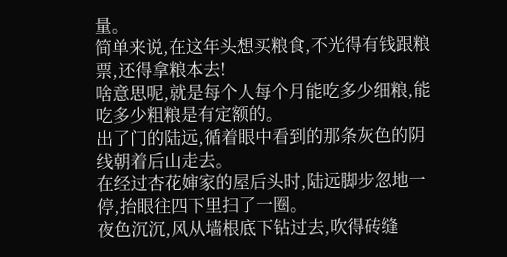量。
简单来说,在这年头想买粮食,不光得有钱跟粮票,还得拿粮本去!
啥意思呢,就是每个人每个月能吃多少细粮,能吃多少粗粮是有定额的。
出了门的陆远,循着眼中看到的那条灰色的阴线朝着后山走去。
在经过杏花婶家的屋后头时,陆远脚步忽地一停,抬眼往四下里扫了一圈。
夜色沉沉,风从墙根底下钻过去,吹得砖缝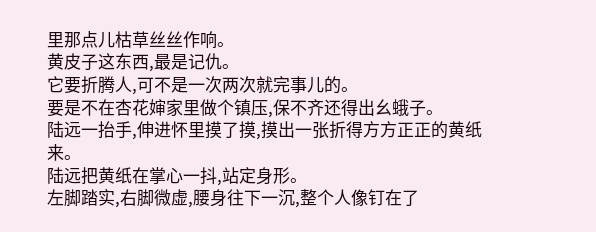里那点儿枯草丝丝作响。
黄皮子这东西,最是记仇。
它要折腾人,可不是一次两次就完事儿的。
要是不在杏花婶家里做个镇压,保不齐还得出幺蛾子。
陆远一抬手,伸进怀里摸了摸,摸出一张折得方方正正的黄纸来。
陆远把黄纸在掌心一抖,站定身形。
左脚踏实,右脚微虚,腰身往下一沉,整个人像钉在了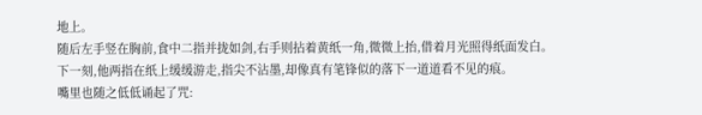地上。
随后左手竖在胸前,食中二指并拢如剑,右手则拈着黄纸一角,微微上抬,借着月光照得纸面发白。
下一刻,他两指在纸上缓缓游走,指尖不沾墨,却像真有笔锋似的落下一道道看不见的痕。
嘴里也随之低低诵起了咒: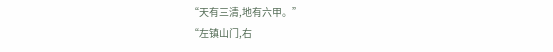“天有三清,地有六甲。”
“左镇山门,右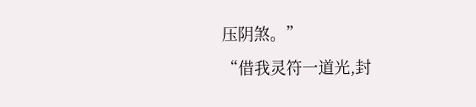压阴煞。”
“借我灵符一道光,封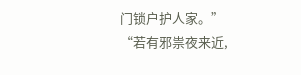门锁户护人家。”
“若有邪祟夜来近,